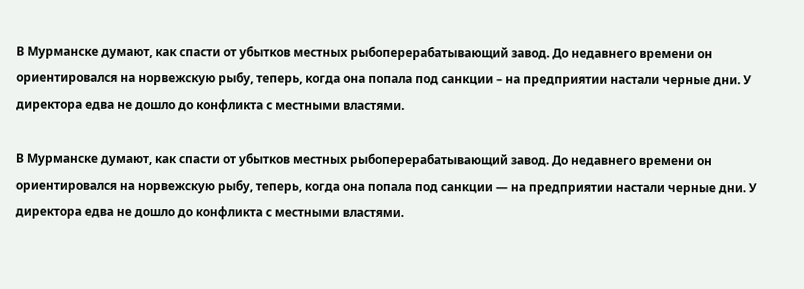В Мурманске думают, как спасти от убытков местных рыбоперерабатывающий завод. До недавнего времени он ориентировался на норвежскую рыбу, теперь, когда она попала под санкции – на предприятии настали черные дни. У директора едва не дошло до конфликта с местными властями.

В Мурманске думают, как спасти от убытков местных рыбоперерабатывающий завод. До недавнего времени он ориентировался на норвежскую рыбу, теперь, когда она попала под санкции — на предприятии настали черные дни. У директора едва не дошло до конфликта с местными властями.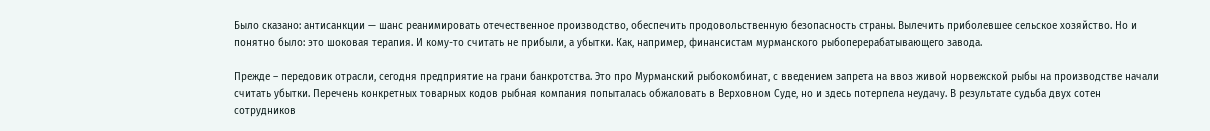Было сказано: антисанкции — шанс реанимировать отечественное производство, обеспечить продовольственную безопасность страны. Вылечить приболевшее сельское хозяйство. Но и понятно было: это шоковая терапия. И кому-то считать не прибыли, а убытки. Как, например, финансистам мурманского рыбоперерабатывающего завода.

Прежде – передовик отрасли, сегодня предприятие на грани банкротства. Это про Мурманский рыбокомбинат, с введением запрета на ввоз живой норвежской рыбы на производстве начали считать убытки. Перечень конкретных товарных кодов рыбная компания попыталась обжаловать в Верховном Суде, но и здесь потерпела неудачу. В результате судьба двух сотен сотрудников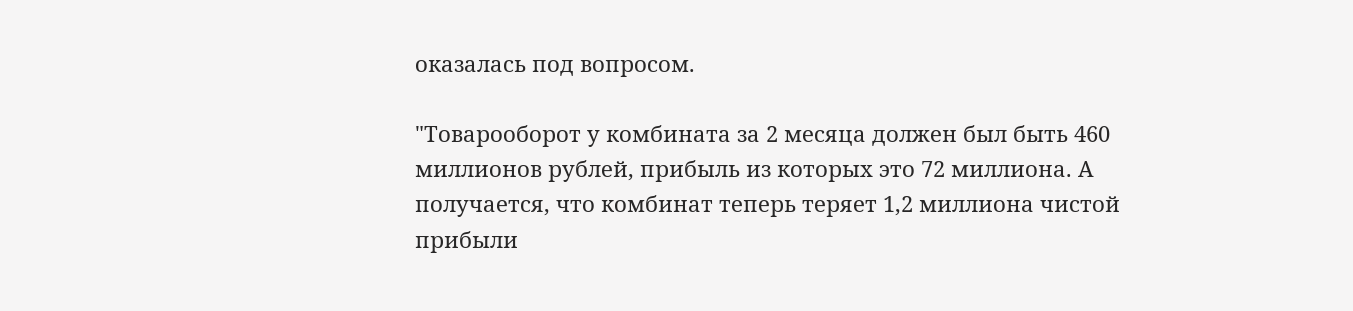оказалась под вопросом.

"Товарооборот у комбината за 2 месяца должен был быть 460 миллионов рублей, прибыль из которых это 72 миллиона. А получается, что комбинат теперь теряет 1,2 миллиона чистой прибыли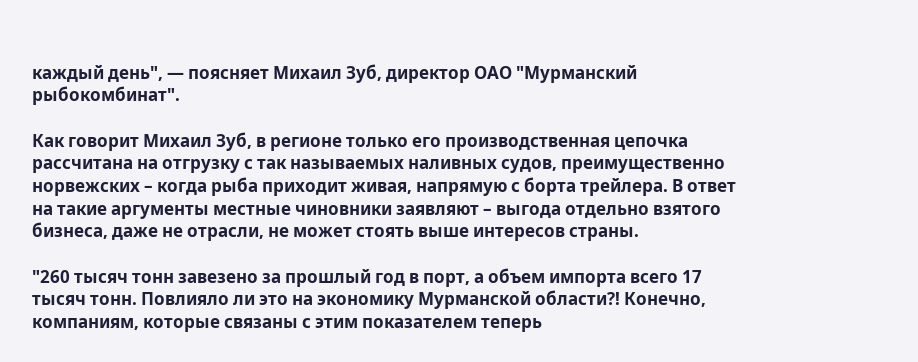каждый день", — поясняет Михаил Зуб, директор ОАО "Мурманский рыбокомбинат".

Как говорит Михаил Зуб, в регионе только его производственная цепочка рассчитана на отгрузку с так называемых наливных судов, преимущественно норвежских – когда рыба приходит живая, напрямую с борта трейлера. В ответ на такие аргументы местные чиновники заявляют – выгода отдельно взятого бизнеса, даже не отрасли, не может стоять выше интересов страны.

"260 тысяч тонн завезено за прошлый год в порт, а объем импорта всего 17 тысяч тонн. Повлияло ли это на экономику Мурманской области?! Конечно, компаниям, которые связаны с этим показателем теперь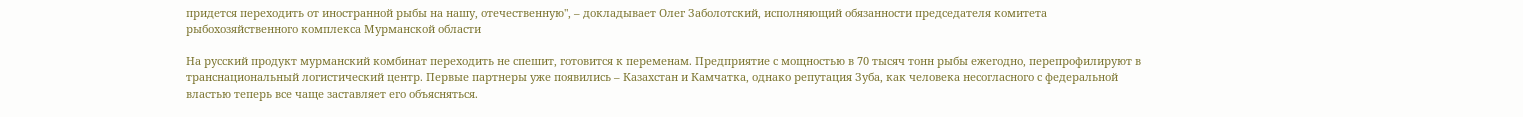придется переходить от иностранной рыбы на нашу, отечественную", – докладывает Олег Заболотский, исполняющий обязанности председателя комитета рыбохозяйственного комплекса Мурманской области

На русский продукт мурманский комбинат переходить не спешит, готовится к переменам. Предприятие с мощностью в 70 тысяч тонн рыбы ежегодно, перепрофилируют в транснациональный логистический центр. Первые партнеры уже появились – Казахстан и Камчатка, однако репутация Зуба, как человека несогласного с федеральной властью теперь все чаще заставляет его объясняться.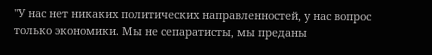"У нас нет никаких политических направленностей, у нас вопрос только экономики. Мы не сепаратисты, мы преданы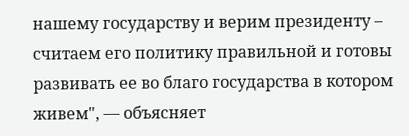нашему государству и верим президенту – считаем его политику правильной и готовы развивать ее во благо государства в котором живем", — объясняет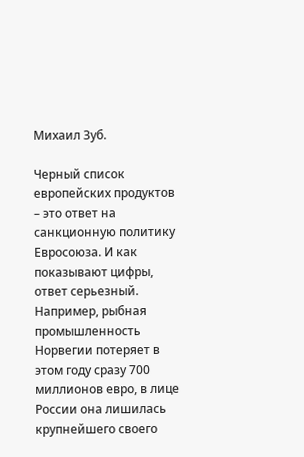Михаил Зуб.

Черный список европейских продуктов – это ответ на санкционную политику Евросоюза. И как показывают цифры, ответ серьезный. Например, рыбная промышленность Норвегии потеряет в этом году сразу 700 миллионов евро, в лице России она лишилась крупнейшего своего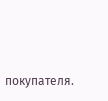покупателя.